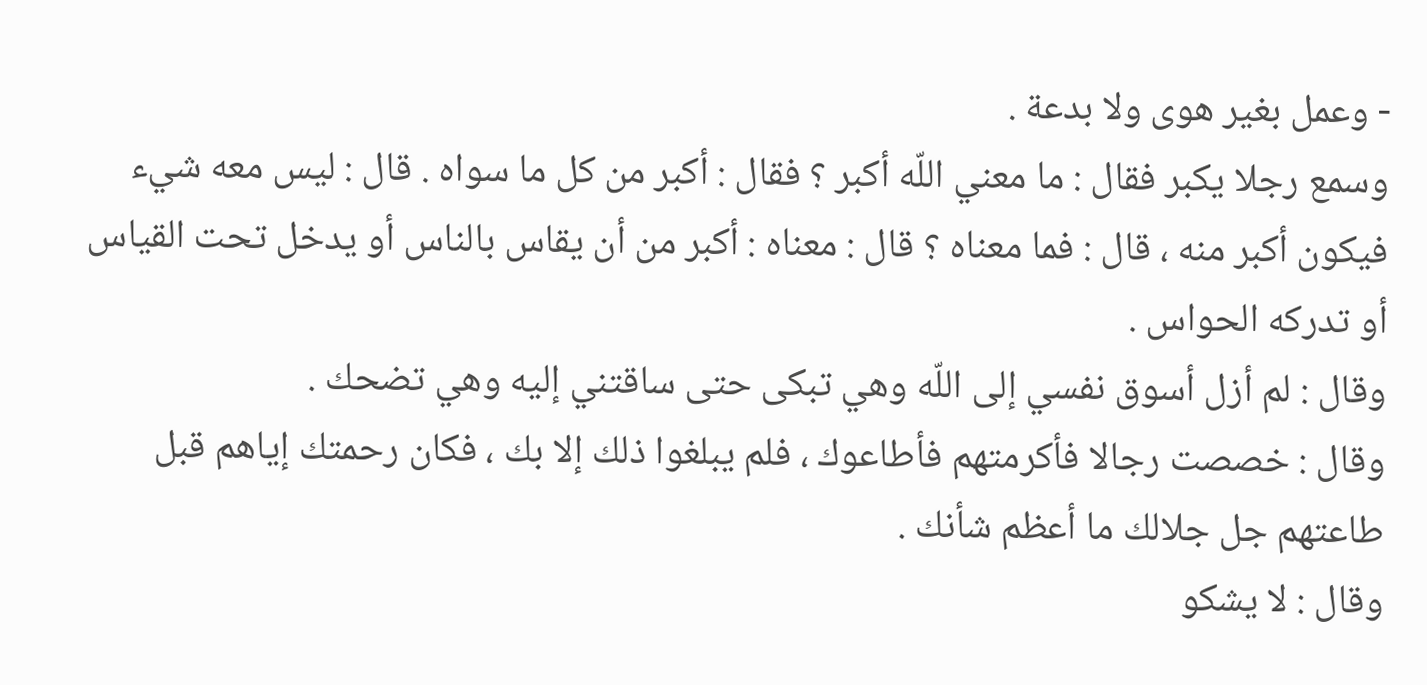- وعمل بغير هوى ولا بدعة .
وسمع رجلا يكبر فقال : ما معني اللّه أكبر ؟ فقال : أكبر من كل ما سواه . قال : ليس معه شيء فيكون أكبر منه ، قال : فما معناه ؟ قال : معناه : أكبر من أن يقاس بالناس أو يدخل تحت القياس أو تدركه الحواس .
وقال : لم أزل أسوق نفسي إلى اللّه وهي تبكى حتى ساقتني إليه وهي تضحك .
وقال : خصصت رجالا فأكرمتهم فأطاعوك ، فلم يبلغوا ذلك إلا بك ، فكان رحمتك إياهم قبل طاعتهم جل جلالك ما أعظم شأنك .
وقال : لا يشكو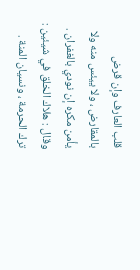قلب العارف وإن قرض بالمقارض ، ولا ييئس منه ولا يأمن مكره إن نودي بالغفران .
وقال : هلاك الخلق في شيئين : ترك الحرمة ، ونسيان المنة .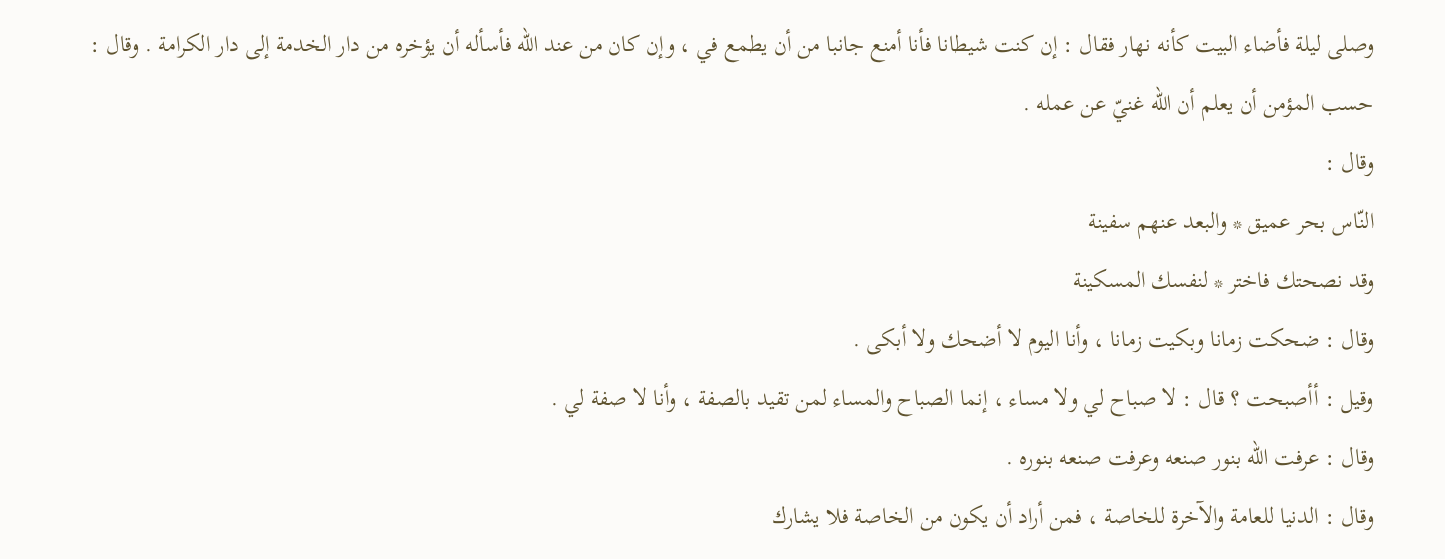وصلى ليلة فأضاء البيت كأنه نهار فقال : إن كنت شيطانا فأنا أمنع جانبا من أن يطمع في ، وإن كان من عند اللّه فأسأله أن يؤخره من دار الخدمة إلى دار الكرامة . وقال : حسب المؤمن أن يعلم أن اللّه غنيّ عن عمله .
وقال :
النّاس بحر عميق * والبعد عنهم سفينة
وقد نصحتك فاختر * لنفسك المسكينة
وقال : ضحكت زمانا وبكيت زمانا ، وأنا اليوم لا أضحك ولا أبكى .
وقيل : أأصبحت ؟ قال : لا صباح لي ولا مساء ، إنما الصباح والمساء لمن تقيد بالصفة ، وأنا لا صفة لي .
وقال : عرفت اللّه بنور صنعه وعرفت صنعه بنوره .
وقال : الدنيا للعامة والآخرة للخاصة ، فمن أراد أن يكون من الخاصة فلا يشارك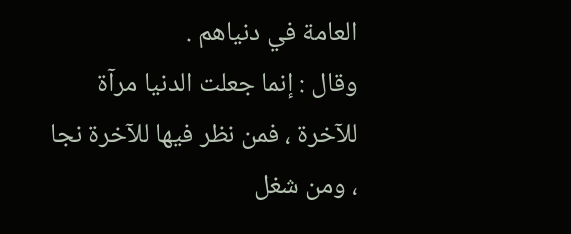العامة في دنياهم .
وقال : إنما جعلت الدنيا مرآة للآخرة ، فمن نظر فيها للآخرة نجا ، ومن شغل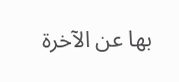بها عن الآخرة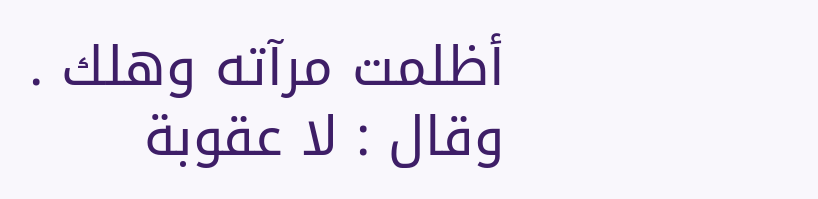أظلمت مرآته وهلك .
وقال : لا عقوبة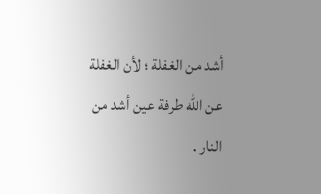أشد من الغفلة ؛ لأن الغفلة عن اللّه طرفة عين أشد من النار .